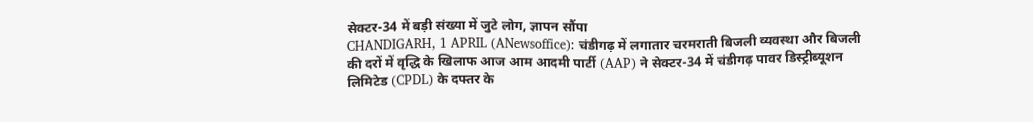सेक्टर-34 में बड़ी संख्या में जुटे लोग, ज्ञापन सौंपा
CHANDIGARH, 1 APRIL (ANewsoffice): चंडीगढ़ में लगातार चरमराती बिजली व्यवस्था और बिजली की दरों में वृद्धि के खिलाफ आज आम आदमी पार्टी (AAP) ने सेक्टर-34 में चंडीगढ़ पावर डिस्ट्रीब्यूशन लिमिटेड (CPDL) के दफ्तर के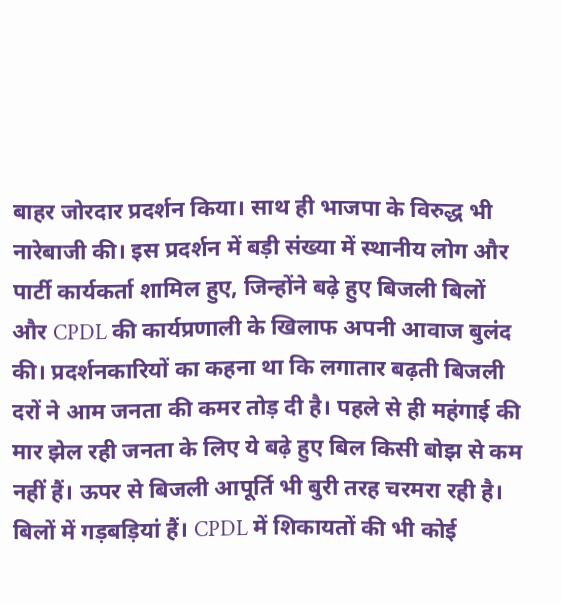बाहर जोरदार प्रदर्शन किया। साथ ही भाजपा के विरुद्ध भी नारेबाजी की। इस प्रदर्शन में बड़ी संख्या में स्थानीय लोग और पार्टी कार्यकर्ता शामिल हुए, जिन्होंने बढ़े हुए बिजली बिलों और CPDL की कार्यप्रणाली के खिलाफ अपनी आवाज बुलंद की। प्रदर्शनकारियों का कहना था कि लगातार बढ़ती बिजली दरों ने आम जनता की कमर तोड़ दी है। पहले से ही महंगाई की मार झेल रही जनता के लिए ये बढ़े हुए बिल किसी बोझ से कम नहीं हैं। ऊपर से बिजली आपूर्ति भी बुरी तरह चरमरा रही है। बिलों में गड़बड़ियां हैं। CPDL में शिकायतों की भी कोई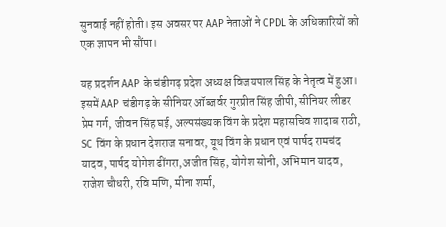सुनवाई नहीं होती। इस अवसर पर AAP नेताओं ने CPDL के अधिकारियों को एक ज्ञापन भी सौंपा।

यह प्रदर्शन AAP के चंडीगढ़ प्रदेश अध्यक्ष विजयपाल सिंह के नेतृत्व में हुआ। इसमें AAP चंडीगढ़ के सीनियर ऑब्जर्वर गुरप्रीत सिंह जीपी, सीनियर लीडर प्रेम गर्ग, जीवन सिंह घई, अल्पसंख्यक विंग के प्रदेश महासचिव शादाब राठी, SC विंग के प्रधान देशराज सनावर, यूथ विंग के प्रधान एवं पार्षद रामचंद यादव, पार्षद योगेश ढींगरा,अजीत सिंह, योगेश सोनी, अभिमान यादव, राजेश चौधरी, रवि मणि, मीना शर्मा,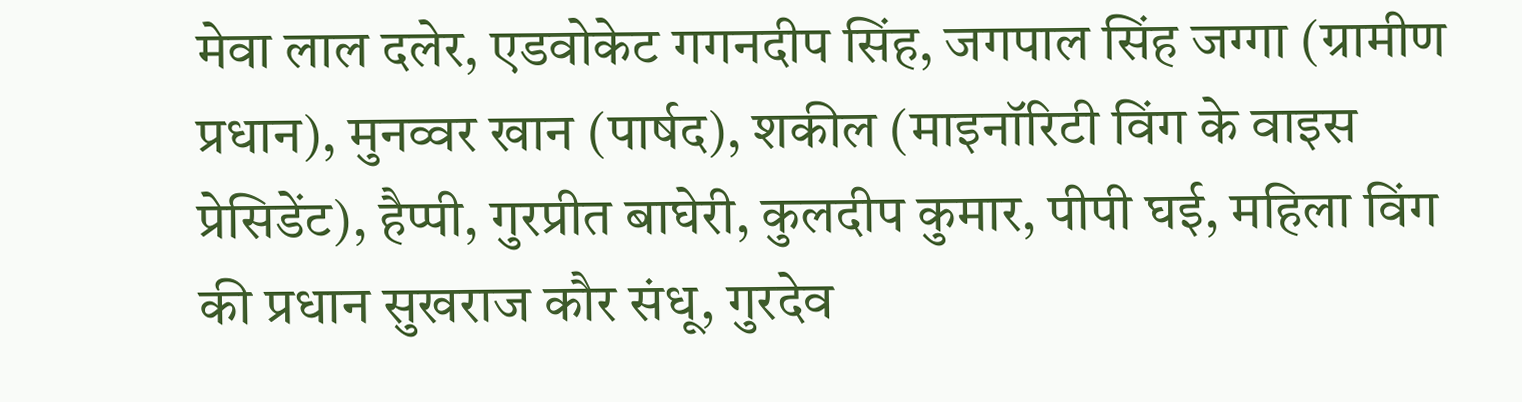मेवा लाल दलेर, एडवोकेट गगनदीप सिंह, जगपाल सिंह जग्गा (ग्रामीण प्रधान), मुनव्वर खान (पार्षद), शकील (माइनॉरिटी विंग के वाइस प्रेसिडेंट), हैप्पी, गुरप्रीत बाघेरी, कुलदीप कुमार, पीपी घई, महिला विंग की प्रधान सुखराज कौर संधू, गुरदेव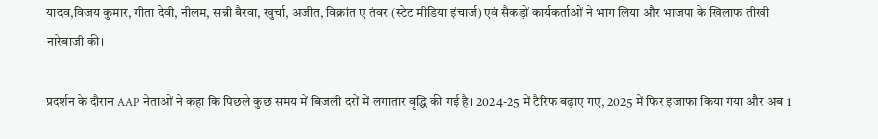यादव,विजय कुमार, गीता देवी, नीलम, सन्नी बैरवा, खुर्चा, अजीत, विक्रांत ए तंवर (स्टेट मीडिया इंचार्ज) एवं सैकड़ों कार्यकर्ताओं ने भाग लिया और भाजपा के खिलाफ तीखी नारेबाजी की।

प्रदर्शन के दौरान AAP नेताओं ने कहा कि पिछले कुछ समय में बिजली दरों में लगातार वृद्धि की गई है। 2024-25 में टैरिफ बढ़ाए गए, 2025 में फिर इजाफा किया गया और अब 1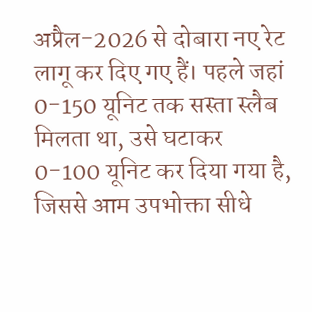अप्रैल-2026 से दोबारा नए रेट लागू कर दिए गए हैं। पहले जहां 0-150 यूनिट तक सस्ता स्लैब मिलता था, उसे घटाकर 0-100 यूनिट कर दिया गया है, जिससे आम उपभोक्ता सीधे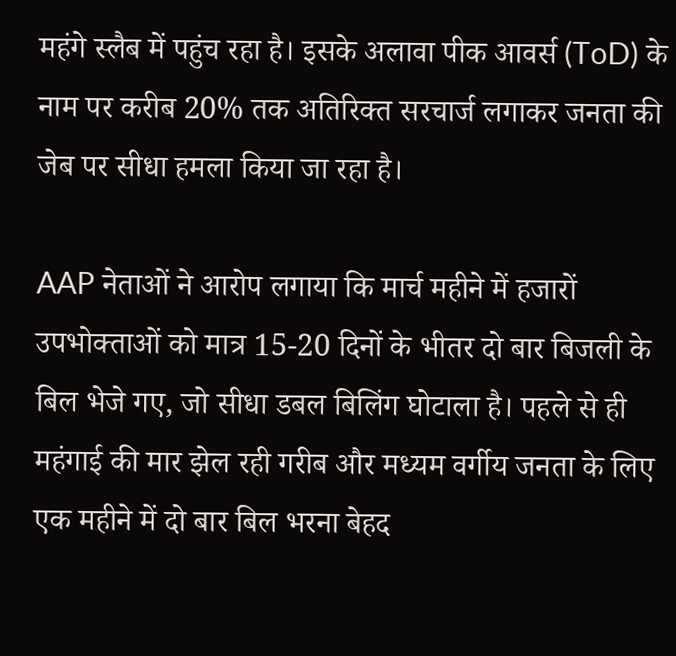महंगे स्लैब में पहुंच रहा है। इसके अलावा पीक आवर्स (ToD) के नाम पर करीब 20% तक अतिरिक्त सरचार्ज लगाकर जनता की जेब पर सीधा हमला किया जा रहा है।

AAP नेताओं ने आरोप लगाया कि मार्च महीने में हजारों उपभोक्ताओं को मात्र 15-20 दिनों के भीतर दो बार बिजली के बिल भेजे गए, जो सीधा डबल बिलिंग घोटाला है। पहले से ही महंगाई की मार झेल रही गरीब और मध्यम वर्गीय जनता के लिए एक महीने में दो बार बिल भरना बेहद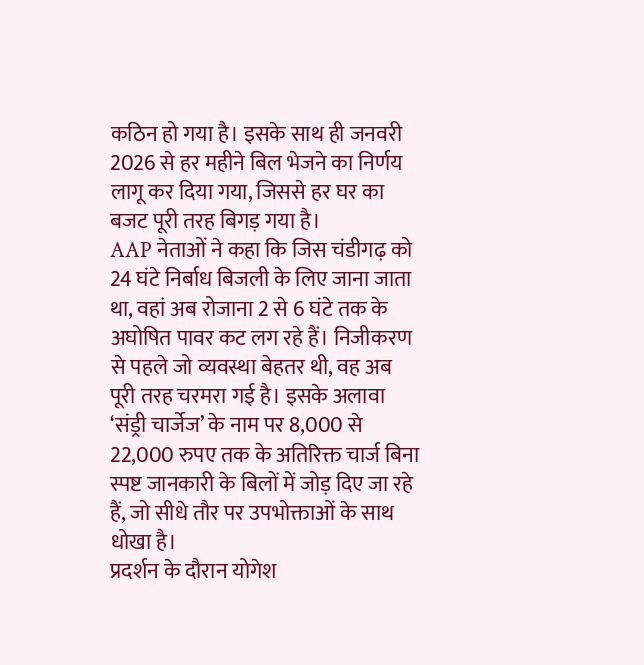कठिन हो गया है। इसके साथ ही जनवरी 2026 से हर महीने बिल भेजने का निर्णय लागू कर दिया गया, जिससे हर घर का बजट पूरी तरह बिगड़ गया है।
AAP नेताओं ने कहा कि जिस चंडीगढ़ को 24 घंटे निर्बाध बिजली के लिए जाना जाता था, वहां अब रोजाना 2 से 6 घंटे तक के अघोषित पावर कट लग रहे हैं। निजीकरण से पहले जो व्यवस्था बेहतर थी, वह अब पूरी तरह चरमरा गई है। इसके अलावा ‘संड्री चार्जेज’ के नाम पर 8,000 से 22,000 रुपए तक के अतिरिक्त चार्ज बिना स्पष्ट जानकारी के बिलों में जोड़ दिए जा रहे हैं, जो सीधे तौर पर उपभोक्ताओं के साथ धोखा है।
प्रदर्शन के दौरान योगेश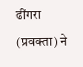ढींगरा (प्रवक्ता) ने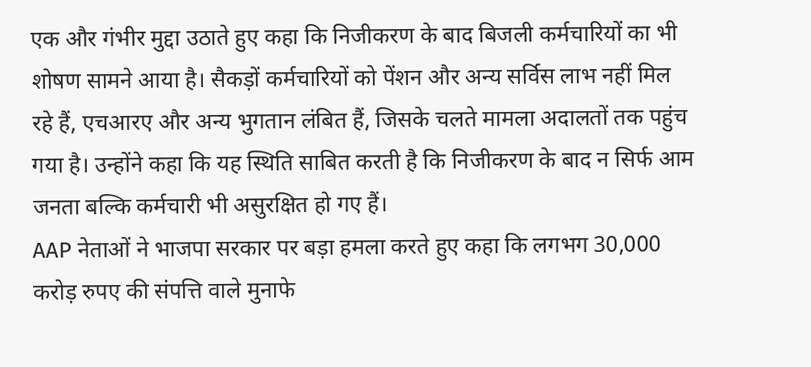एक और गंभीर मुद्दा उठाते हुए कहा कि निजीकरण के बाद बिजली कर्मचारियों का भी शोषण सामने आया है। सैकड़ों कर्मचारियों को पेंशन और अन्य सर्विस लाभ नहीं मिल रहे हैं, एचआरए और अन्य भुगतान लंबित हैं, जिसके चलते मामला अदालतों तक पहुंच गया है। उन्होंने कहा कि यह स्थिति साबित करती है कि निजीकरण के बाद न सिर्फ आम जनता बल्कि कर्मचारी भी असुरक्षित हो गए हैं।
AAP नेताओं ने भाजपा सरकार पर बड़ा हमला करते हुए कहा कि लगभग 30,000 करोड़ रुपए की संपत्ति वाले मुनाफे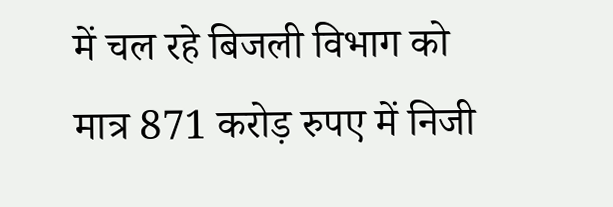में चल रहे बिजली विभाग को मात्र 871 करोड़ रुपए में निजी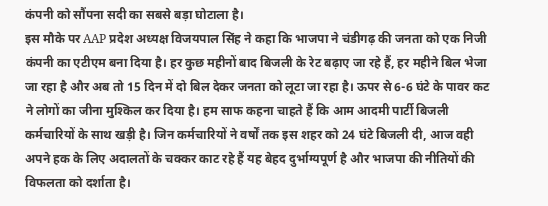कंपनी को सौंपना सदी का सबसे बड़ा घोटाला है।
इस मौके पर AAP प्रदेश अध्यक्ष विजयपाल सिंह ने कहा कि भाजपा ने चंडीगढ़ की जनता को एक निजी कंपनी का एटीएम बना दिया है। हर कुछ महीनों बाद बिजली के रेट बढ़ाए जा रहे हैं, हर महीने बिल भेजा जा रहा है और अब तो 15 दिन में दो बिल देकर जनता को लूटा जा रहा है। ऊपर से 6-6 घंटे के पावर कट ने लोगों का जीना मुश्किल कर दिया है। हम साफ कहना चाहते हैं कि आम आदमी पार्टी बिजली कर्मचारियों के साथ खड़ी है। जिन कर्मचारियों ने वर्षों तक इस शहर को 24 घंटे बिजली दी, आज वही अपने हक के लिए अदालतों के चक्कर काट रहे हैं यह बेहद दुर्भाग्यपूर्ण है और भाजपा की नीतियों की विफलता को दर्शाता है।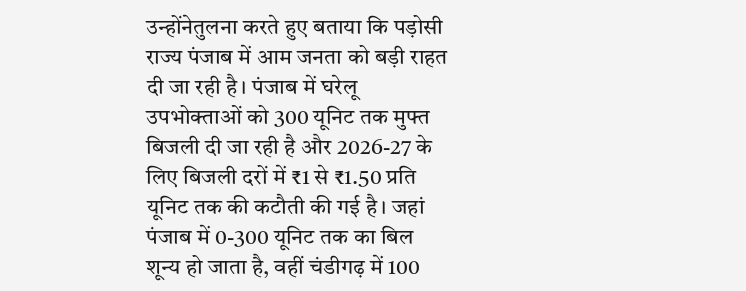उन्होंनेतुलना करते हुए बताया कि पड़ोसी राज्य पंजाब में आम जनता को बड़ी राहत दी जा रही है। पंजाब में घरेलू उपभोक्ताओं को 300 यूनिट तक मुफ्त बिजली दी जा रही है और 2026-27 के लिए बिजली दरों में ₹1 से ₹1.50 प्रति यूनिट तक की कटौती की गई है। जहां पंजाब में 0-300 यूनिट तक का बिल शून्य हो जाता है, वहीं चंडीगढ़ में 100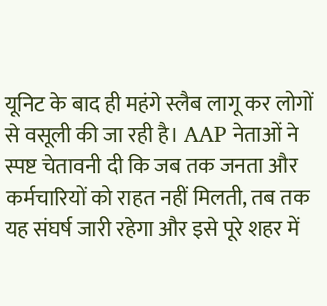यूनिट के बाद ही महंगे स्लैब लागू कर लोगों से वसूली की जा रही है। AAP नेताओं ने स्पष्ट चेतावनी दी कि जब तक जनता और कर्मचारियों को राहत नहीं मिलती, तब तक यह संघर्ष जारी रहेगा और इसे पूरे शहर में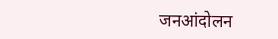जनआंदोलन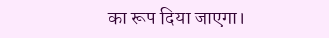का रूप दिया जाएगा।